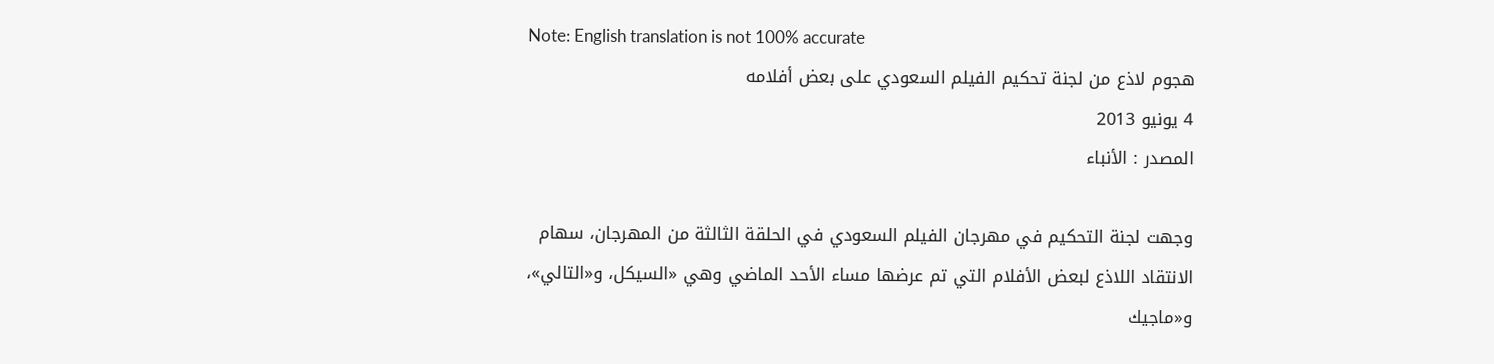Note: English translation is not 100% accurate
هجوم لاذع من لجنة تحكيم الفيلم السعودي على بعض أفلامه
4 يونيو 2013
المصدر : الأنباء

وجهت لجنة التحكيم في مهرجان الفيلم السعودي في الحلقة الثالثة من المهرجان، سهام الانتقاد اللاذع لبعض الأفلام التي تم عرضها مساء الأحد الماضي وهي «السيكل، و«التالي»، و«ماجيك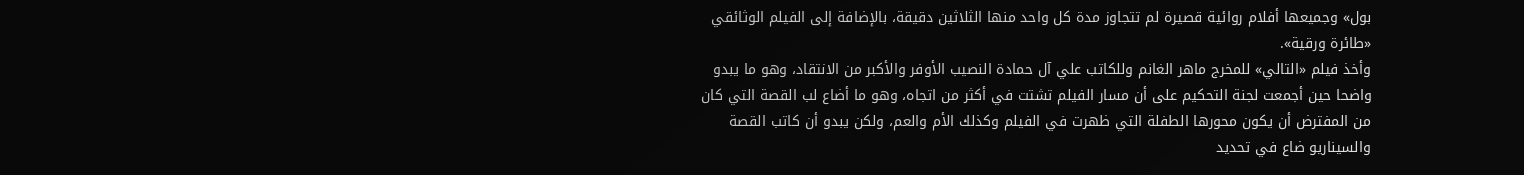بول» وجميعها أفلام روائية قصيرة لم تتجاوز مدة كل واحد منها الثلاثين دقيقة، بالإضافة إلى الفيلم الوثائقي «طائرة ورقية».
وأخذ فيلم «التالي» للمخرج ماهر الغانم وللكاتب علي آل حمادة النصيب الأوفر والأكبر من الانتقاد، وهو ما يبدو واضحا حين أجمعت لجنة التحكيم على أن مسار الفيلم تشتت في أكثر من اتجاه، وهو ما أضاع لب القصة التي كان من المفترض أن يكون محورها الطفلة التي ظهرت في الفيلم وكذلك الأم والعم، ولكن يبدو أن كاتب القصة والسيناريو ضاع في تحديد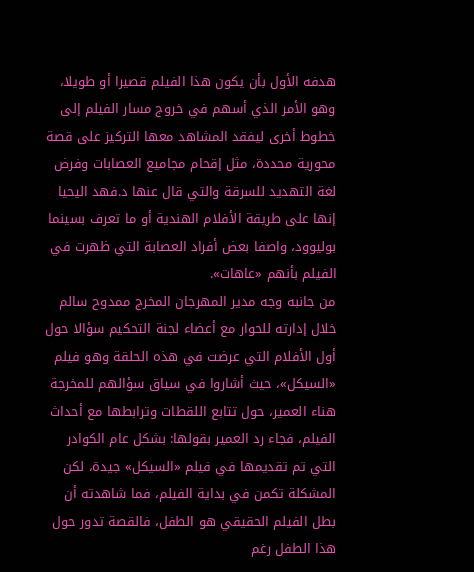هدفه الأول بأن يكون هذا الفيلم قصيرا أو طويلا، وهو الأمر الذي أسهم في خروج مسار الفيلم إلى خطوط أخرى ليفقد المشاهد معها التركيز على قصة محورية محددة، مثل إقحام مجاميع العصابات وفرض لغة التهديد للسرقة والتي قال عنها د.فهد اليحيا إنها على طريقة الأفلام الهندية أو ما تعرف بسينما بوليوود، واصفا بعض أفراد العصابة التي ظهرت في الفيلم بأنهم «عاهات».
من جانبه وجه مدير المهرجان المخرج ممدوح سالم خلال إدارته للحوار مع أعضاء لجنة التحكيم سؤالا حول أول الأفلام التي عرضت في هذه الحلقة وهو فيلم «السيكل»، حيث أشاروا في سياق سؤالهم للمخرجة هناء العمير، حول تتابع اللقطات وترابطها مع أحداث الفيلم، فجاء رد العمير بقولها: بشكل عام الكوادر التي تم تقديمها في فيلم «السيكل» جيدة، لكن المشكلة تكمن في بداية الفيلم، فما شاهدته أن بطل الفيلم الحقيقي هو الطفل، فالقصة تدور حول هذا الطفل رغم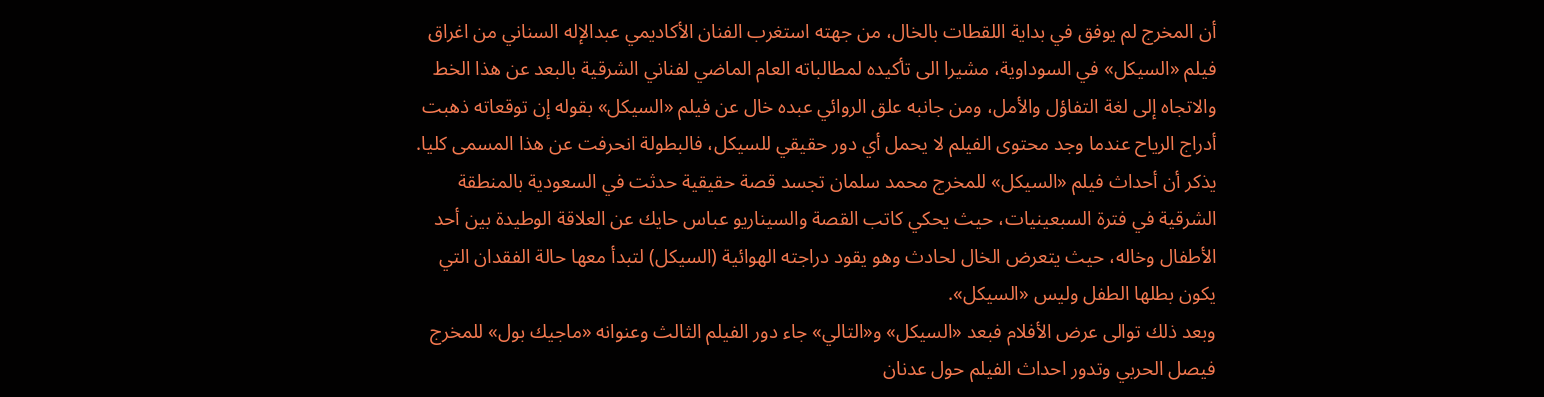أن المخرج لم يوفق في بداية اللقطات بالخال، من جهته استغرب الفنان الأكاديمي عبدالإله السناني من اغراق فيلم «السيكل» في السوداوية، مشيرا الى تأكيده لمطالباته العام الماضي لفناني الشرقية بالبعد عن هذا الخط والاتجاه إلى لغة التفاؤل والأمل، ومن جانبه علق الروائي عبده خال عن فيلم «السيكل» بقوله إن توقعاته ذهبت أدراج الرياح عندما وجد محتوى الفيلم لا يحمل أي دور حقيقي للسيكل، فالبطولة انحرفت عن هذا المسمى كليا.
يذكر أن أحداث فيلم «السيكل» للمخرج محمد سلمان تجسد قصة حقيقية حدثت في السعودية بالمنطقة الشرقية في فترة السبعينيات، حيث يحكي كاتب القصة والسيناريو عباس حايك عن العلاقة الوطيدة بين أحد الأطفال وخاله، حيث يتعرض الخال لحادث وهو يقود دراجته الهوائية (السيكل) لتبدأ معها حالة الفقدان التي يكون بطلها الطفل وليس «السيكل».
وبعد ذلك توالى عرض الأفلام فبعد «السيكل» و«التالي» جاء دور الفيلم الثالث وعنوانه «ماجيك بول» للمخرج فيصل الحربي وتدور احداث الفيلم حول عدنان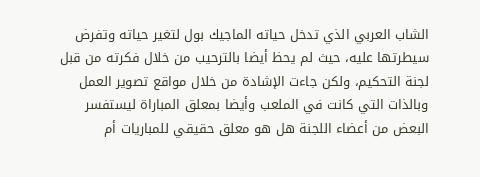الشاب العربي الذي تدخل حياته الماجيك بول لتغير حياته وتفرض سيطرتها عليه، حيث لم يحظ أيضا بالترحيب من خلال فكرته من قبل لجنة التحكيم، ولكن جاءت الإشادة من خلال مواقع تصوير العمل وبالذات التي كانت في الملعب وأيضا بمعلق المباراة ليستفسر البعض من أعضاء اللجنة هل هو معلق حقيقي للمباريات أم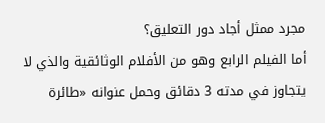مجرد ممثل أجاد دور التعليق؟
أما الفيلم الرابع وهو من الأفلام الوثائقية والذي لا يتجاوز في مدته 3 دقائق وحمل عنوانه «طائرة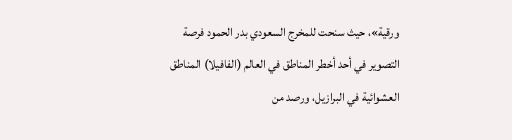ورقية»، حيث سنحت للمخرج السعودي بدر الحمود فرصة التصوير في أحد أخطر المناطق في العالم (الفافيلا) المناطق العشوائية في البرازيل، ورصد من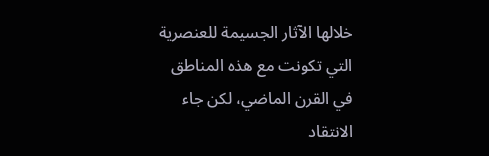خلالها الآثار الجسيمة للعنصرية التي تكونت مع هذه المناطق في القرن الماضي، لكن جاء الانتقاد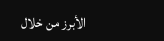الأبرز من خلال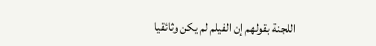اللجنة بقولهم إن الفيلم لم يكن وثائقيا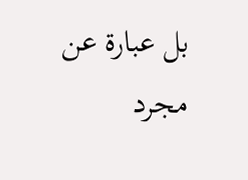بل عبارة عن مجرد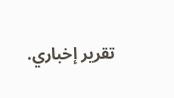تقرير إخباري.